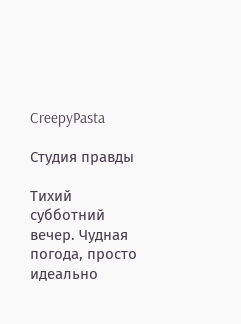CreepyPasta

Студия правды

Тихий субботний вечер. Чудная погода, просто идеально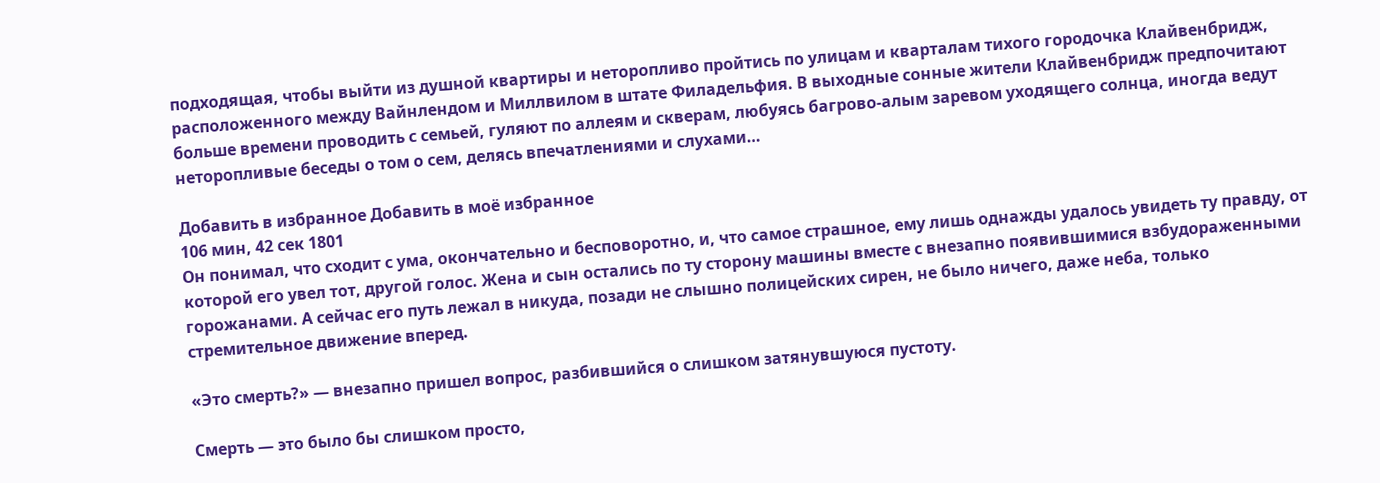подходящая, чтобы выйти из душной квартиры и неторопливо пройтись по улицам и кварталам тихого городочка Клайвенбридж, расположенного между Вайнлендом и Миллвилом в штате Филадельфия. В выходные сонные жители Клайвенбридж предпочитают больше времени проводить с семьей, гуляют по аллеям и скверам, любуясь багрово-алым заревом уходящего солнца, иногда ведут неторопливые беседы о том о сем, делясь впечатлениями и слухами…

Добавить в избранное Добавить в моё избранное
106 мин, 42 сек 1801
Он понимал, что сходит с ума, окончательно и бесповоротно, и, что самое страшное, ему лишь однажды удалось увидеть ту правду, от которой его увел тот, другой голос. Жена и сын остались по ту сторону машины вместе с внезапно появившимися взбудораженными горожанами. А сейчас его путь лежал в никуда, позади не слышно полицейских сирен, не было ничего, даже неба, только стремительное движение вперед.

«Это смерть?» — внезапно пришел вопрос, разбившийся о слишком затянувшуюся пустоту.

Смерть — это было бы слишком просто,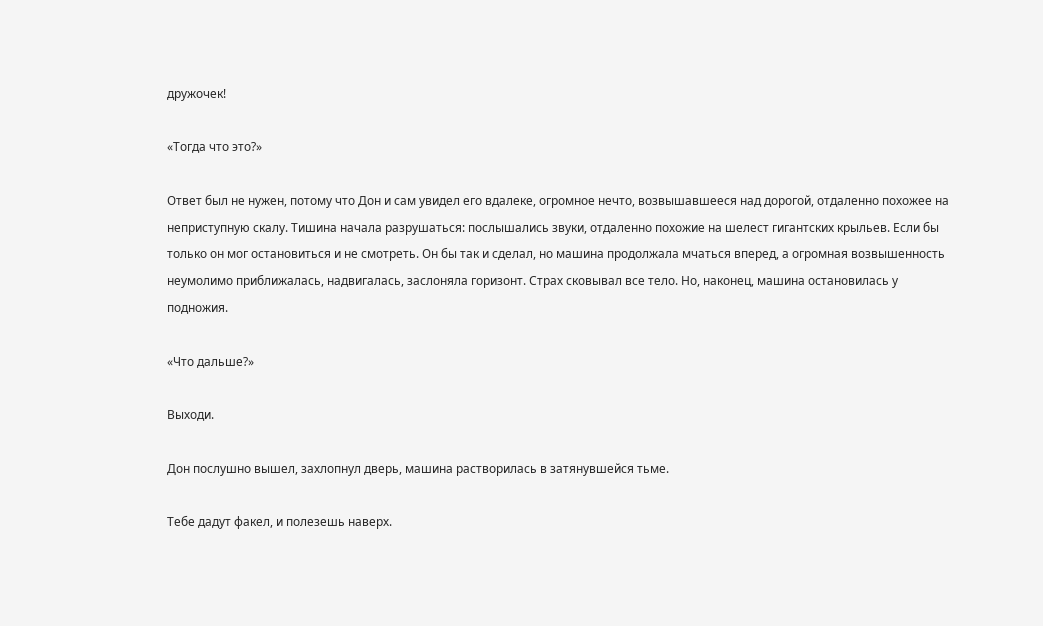дружочек!

«Тогда что это?»

Ответ был не нужен, потому что Дон и сам увидел его вдалеке, огромное нечто, возвышавшееся над дорогой, отдаленно похожее на неприступную скалу. Тишина начала разрушаться: послышались звуки, отдаленно похожие на шелест гигантских крыльев. Если бы только он мог остановиться и не смотреть. Он бы так и сделал, но машина продолжала мчаться вперед, а огромная возвышенность неумолимо приближалась, надвигалась, заслоняла горизонт. Страх сковывал все тело. Но, наконец, машина остановилась у подножия.

«Что дальше?»

Выходи.

Дон послушно вышел, захлопнул дверь, машина растворилась в затянувшейся тьме.

Тебе дадут факел, и полезешь наверх.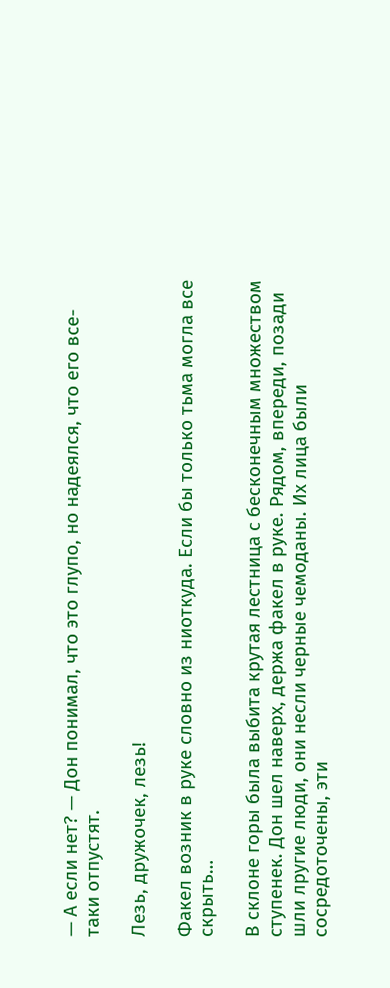— А если нет? — Дон понимал, что это глупо, но надеялся, что его все-таки отпустят.

Лезь, дружочек, лезь!

Факел возник в руке словно из ниоткуда. Если бы только тьма могла все скрыть…

В склоне горы была выбита крутая лестница с бесконечным множеством ступенек. Дон шел наверх, держа факел в руке. Рядом, впереди, позади шли лругие люди, они несли черные чемоданы. Их лица были сосредоточены, эти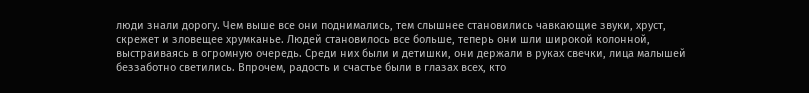люди знали дорогу. Чем выше все они поднимались, тем слышнее становились чавкающие звуки, хруст, скрежет и зловещее хрумканье. Людей становилось все больше, теперь они шли широкой колонной, выстраиваясь в огромную очередь. Среди них были и детишки, они держали в руках свечки, лица малышей беззаботно светились. Впрочем, радость и счастье были в глазах всех, кто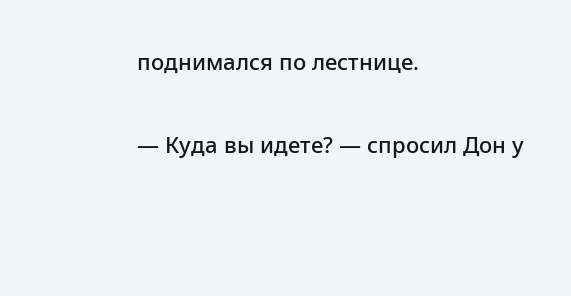поднимался по лестнице.

— Куда вы идете? — спросил Дон у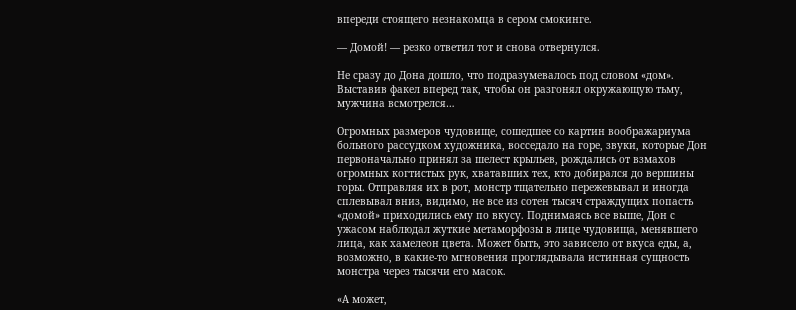впереди стоящего незнакомца в сером смокинге.

— Домой! — резко ответил тот и снова отвернулся.

Не сразу до Дона дошло, что подразумевалось под словом «дом». Выставив факел вперед так, чтобы он разгонял окружающую тьму, мужчина всмотрелся…

Огромных размеров чудовище, сошедшее со картин воображариума больного рассудком художника, восседало на горе, звуки, которые Дон первоначально принял за шелест крыльев, рождались от взмахов огромных когтистых рук, хватавших тех, кто добирался до вершины горы. Отправляя их в рот, монстр тщательно пережевывал и иногда сплевывал вниз, видимо, не все из сотен тысяч страждущих попасть «домой» приходились ему по вкусу. Поднимаясь все выше, Дон с ужасом наблюдал жуткие метаморфозы в лице чудовища, менявшего лица, как хамелеон цвета. Может быть, это зависело от вкуса еды, а, возможно, в какие-то мгновения проглядывала истинная сущность монстра через тысячи его масок.

«А может,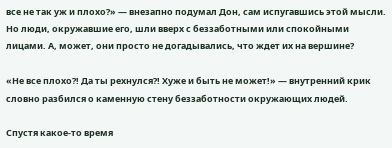все не так уж и плохо?» — внезапно подумал Дон, сам испугавшись этой мысли. Но люди, окружавшие его, шли вверх с беззаботными или спокойными лицами. А, может, они просто не догадывались, что ждет их на вершине?

«Не все плохо?! Да ты рехнулся?! Хуже и быть не может!» — внутренний крик словно разбился о каменную стену беззаботности окружающих людей.

Спустя какое-то время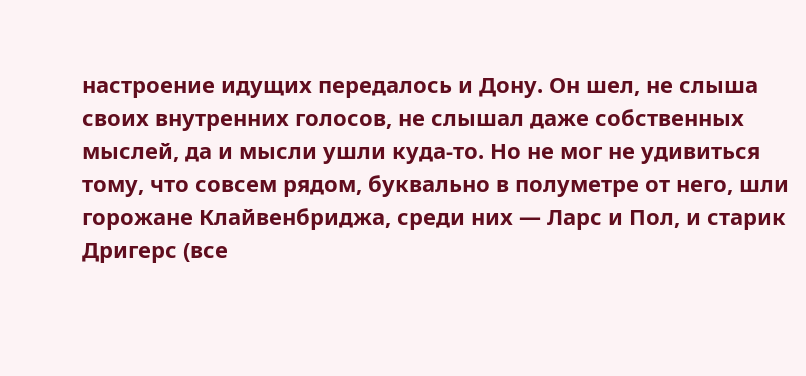настроение идущих передалось и Дону. Он шел, не слыша своих внутренних голосов, не слышал даже собственных мыслей, да и мысли ушли куда-то. Но не мог не удивиться тому, что совсем рядом, буквально в полуметре от него, шли горожане Клайвенбриджа, среди них — Ларс и Пол, и старик Дригерс (все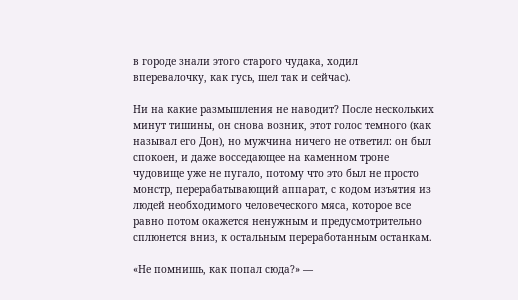в городе знали этого старого чудака, ходил вперевалочку, как гусь, шел так и сейчас).

Ни на какие размышления не наводит? После нескольких минут тишины, он снова возник, этот голос темного (как называл его Дон), но мужчина ничего не ответил: он был спокоен, и даже восседающее на каменном троне чудовище уже не пугало, потому что это был не просто монстр, перерабатывающий аппарат, с кодом изъятия из людей необходимого человеческого мяса, которое все равно потом окажется ненужным и предусмотрительно сплюнется вниз, к остальным переработанным останкам.

«Не помнишь, как попал сюда?» —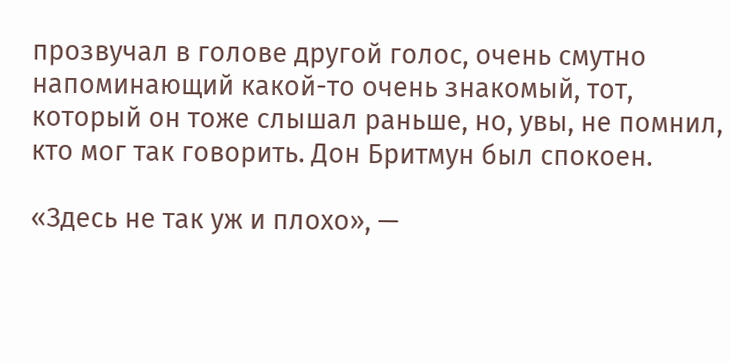прозвучал в голове другой голос, очень смутно напоминающий какой-то очень знакомый, тот, который он тоже слышал раньше, но, увы, не помнил, кто мог так говорить. Дон Бритмун был спокоен.

«Здесь не так уж и плохо», —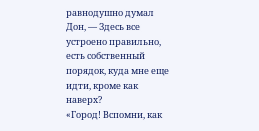равнодушно думал Дон, — Здесь все устроено правильно, есть собственный порядок, куда мне еще идти, кроме как наверх?
«Город! Вспомни, как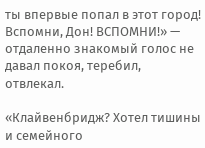ты впервые попал в этот город! Вспомни, Дон! ВСПОМНИ!» — отдаленно знакомый голос не давал покоя, теребил, отвлекал.

«Клайвенбридж? Хотел тишины и семейного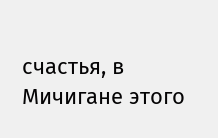счастья, в Мичигане этого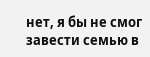нет, я бы не смог завести семью в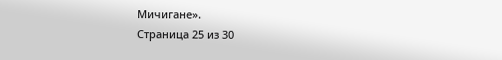Мичигане».
Страница 25 из 30